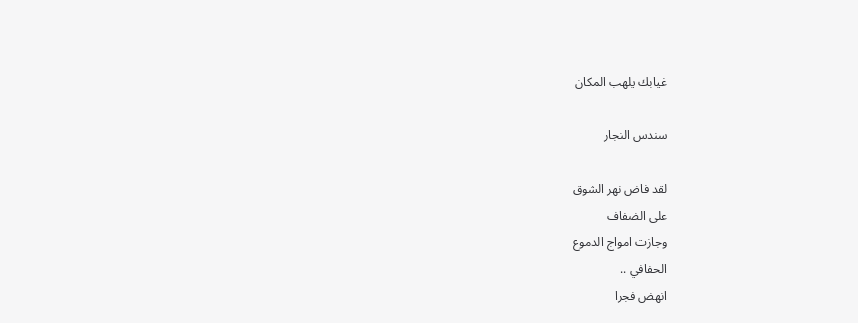غيابك يلهب المكان

سندس النجار

لقد فاض نهر الشوق
على الضفاف
وجازت امواج الدموع
الحفافي ..
انهض فجرا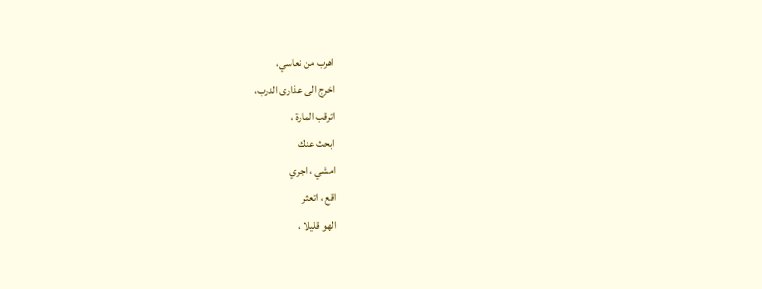اهرب من نعاسي،
اخرج الى عذارى الدرب،
اترقب المارة ،
ابحث عنك
امشي ، اجري
اقع ، اتعثر
الهو قليلا ،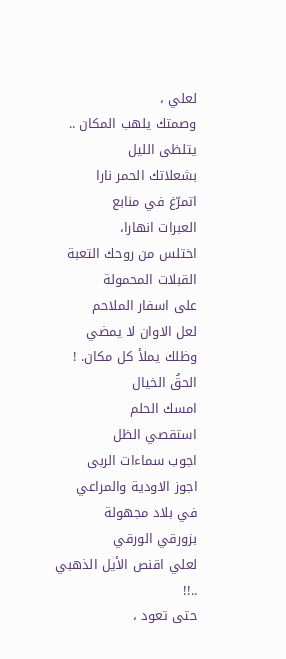لعلي ،
وصمتك يلهب المكان ..
يتلظى الليل
بشعلاتك الحمر نارا
اتمرّغ في منابع
العبرات انهارا،
اختلس من روحك التعبة
القبلات المحمولة
على اسفار الملاحم
لعل الاوان لا يمضي
وظلك يملأ كل مكان. !
الحقُ الخيال
امسك الحلم
استقصي الظل
اجوب سماءات الربى
اجوز الاودية والمراعي
في بلاد مجهولة
بزورقي الورقي
لعلي اقنص الأيل الذهبي ..!!
حتى تعود ،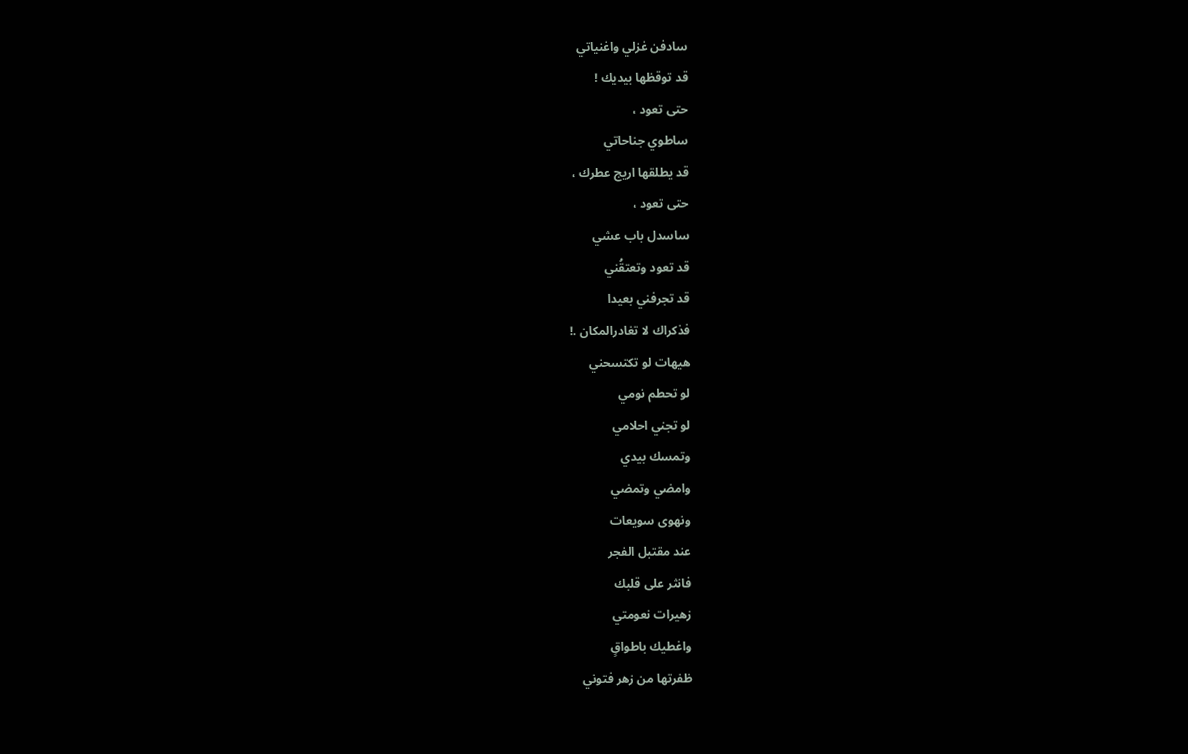سادفن غزلي واغنياتي
قد توقظها بيديك !
حتى تعود ،
ساطوي جناحاتي
قد يطلقها اريج عطرك ،
حتى تعود ،
ساسدل باب عشي
قد تعود وتعتقُني
قد تجرفني بعيدا
فذكراك لا تغادرالمكان .!
هيهات لو تكتسحني
لو تحطم نومي
لو تجني احلامي
وتمسك بيدي
وامضي وتمضي
ونهوى سويعات
عند مقتبل الفجر
فانثر على قلبك
زهيرات نعومتي
واغطيك باطواقٍ
ظفرتها من زهر فتوني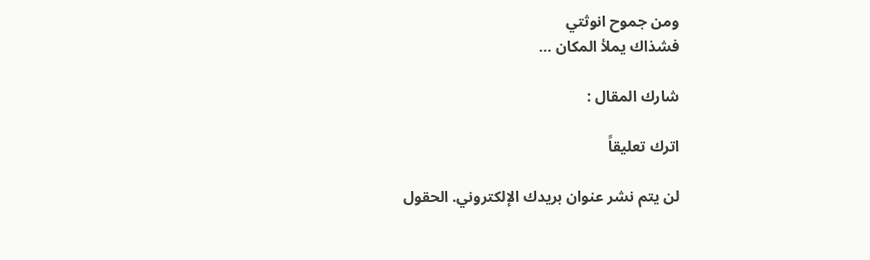ومن جموح انوثتي
فشذاك يملأ المكان …

شارك المقال :

اترك تعليقاً

لن يتم نشر عنوان بريدك الإلكتروني. الحقول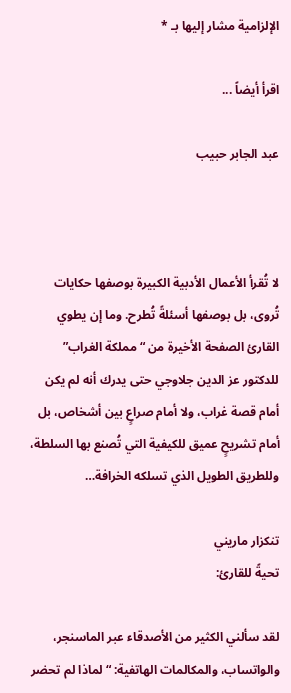الإلزامية مشار إليها بـ *

اقرأ أيضاً ...

عبد الجابر حبيب



لا تُقرأ الأعمال الأدبية الكبيرة بوصفها حكايات تُروى، بل بوصفها أسئلةً تُطرح. وما إن يطوي القارئ الصفحة الأخيرة من “مملكة الغراب” للدكتور عز الدين جلاوجي حتى يدرك أنه لم يكن أمام قصة غراب، ولا أمام صراعٍ بين أشخاص، بل أمام تشريحٍ عميق للكيفية التي تُصنع بها السلطة، وللطريق الطويل الذي تسلكه الخرافة…

تنكزار ماريني
تحيةً للقارئ:

لقد سألني الكثير من الأصدقاء عبر الماسنجر، والواتساب، والمكالمات الهاتفية: “لماذا لم تحضر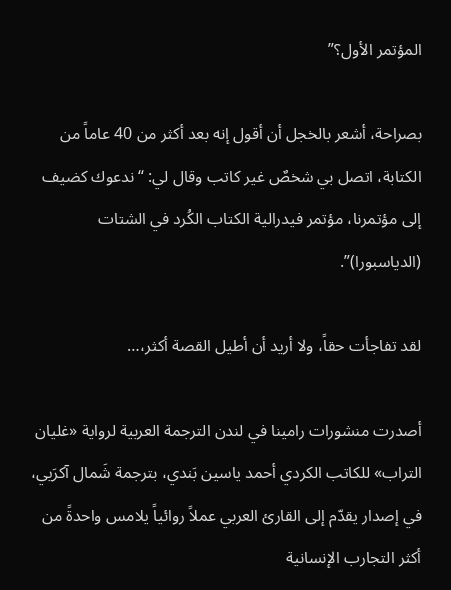المؤتمر الأول؟”

بصراحة، أشعر بالخجل أن أقول إنه بعد أكثر من 40 عاماً من الكتابة، اتصل بي شخصٌ غير كاتب وقال لي: “ندعوك كضيف إلى مؤتمرنا، مؤتمر فيدرالية الكتاب الكُرد في الشتات (الدياسبورا)”.

لقد تفاجأت حقاً، ولا أريد أن أطيل القصة أكثر،…

أصدرت منشورات رامينا في لندن الترجمة العربية لرواية «غليان التراب» للكاتب الكردي أحمد ياسين بَندي، بترجمة شَمال آكرَيي، في إصدار يقدّم إلى القارئ العربي عملاً روائياً يلامس واحدةً من أكثر التجارب الإنسانية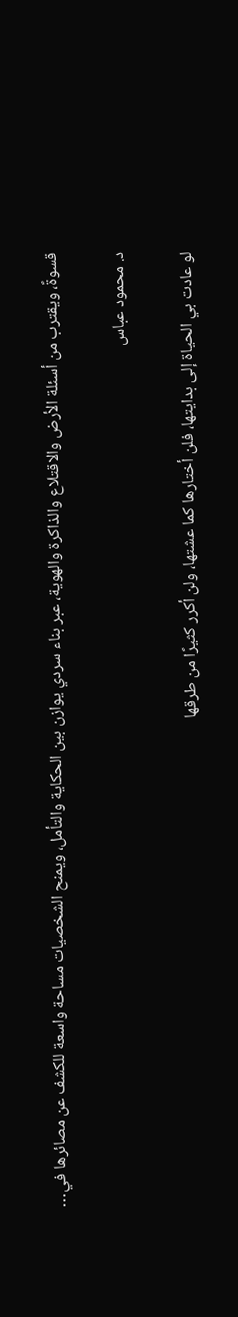قسوةً، ويقترب من أسئلة الأرض والاقتلاع والذاكرة والهوية، عبر بناء سردي يوازن بين الحكاية والتأمل، ويمنح الشخصيات مساحة واسعة للكشف عن مصائرها في…

د. محمود عباس

لو عادت بي الحياة إلى بدايتها، فلن أختارها كما عشتها، ولن أكرر كثيرًا من طرقها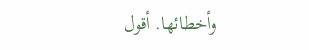وأخطائها. أقول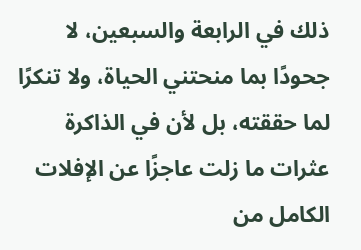ذلك في الرابعة والسبعين، لا جحودًا بما منحتني الحياة، ولا تنكرًا لما حققته، بل لأن في الذاكرة عثرات ما زلت عاجزًا عن الإفلات الكامل من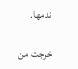ندمها.

خرجت من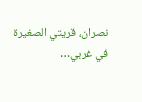نصران، قريتي الصغيرة في غربي…